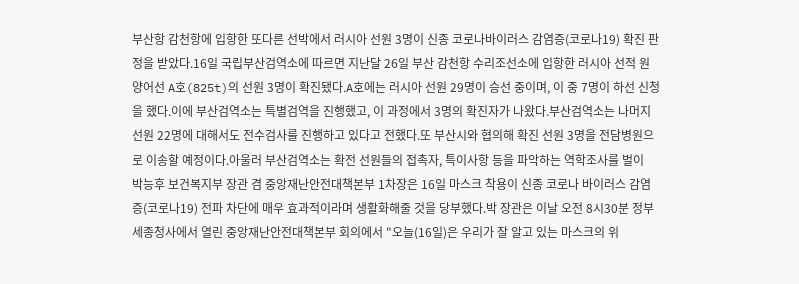부산항 감천항에 입항한 또다른 선박에서 러시아 선원 3명이 신종 코로나바이러스 감염증(코로나19) 확진 판정을 받았다.16일 국립부산검역소에 따르면 지난달 26일 부산 감천항 수리조선소에 입항한 러시아 선적 원양어선 A호(825t)의 선원 3명이 확진됐다.A호에는 러시아 선원 29명이 승선 중이며, 이 중 7명이 하선 신청을 했다.이에 부산검역소는 특별검역을 진행했고, 이 과정에서 3명의 확진자가 나왔다.부산검역소는 나머지 선원 22명에 대해서도 전수검사를 진행하고 있다고 전했다.또 부산시와 협의해 확진 선원 3명을 전담병원으로 이송할 예정이다.아울러 부산검역소는 확전 선원들의 접촉자, 특이사항 등을 파악하는 역학조사를 벌이
박능후 보건복지부 장관 겸 중앙재난안전대책본부 1차장은 16일 마스크 착용이 신종 코로나 바이러스 감염증(코로나19) 전파 차단에 매우 효과적이라며 생활화해줄 것을 당부했다.박 장관은 이날 오전 8시30분 정부세종청사에서 열린 중앙재난안전대책본부 회의에서 "오늘(16일)은 우리가 잘 알고 있는 마스크의 위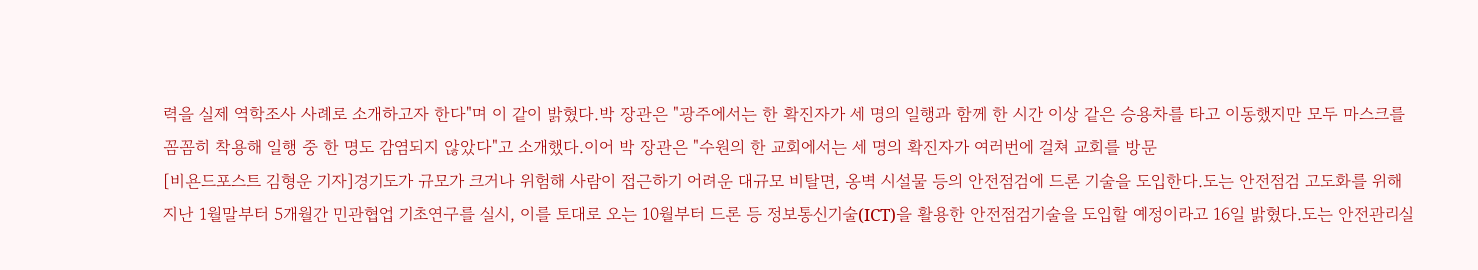력을 실제 역학조사 사례로 소개하고자 한다"며 이 같이 밝혔다.박 장관은 "광주에서는 한 확진자가 세 명의 일행과 함께 한 시간 이상 같은 승용차를 타고 이동했지만 모두 마스크를 꼼꼼히 착용해 일행 중 한 명도 감염되지 않았다"고 소개했다.이어 박 장관은 "수원의 한 교회에서는 세 명의 확진자가 여러번에 걸쳐 교회를 방문
[비욘드포스트 김형운 기자]경기도가 규모가 크거나 위험해 사람이 접근하기 어려운 대규모 비탈면, 옹벽 시설물 등의 안전점검에 드론 기술을 도입한다.도는 안전점검 고도화를 위해 지난 1월말부터 5개월간 민관협업 기초연구를 실시, 이를 토대로 오는 10월부터 드론 등 정보통신기술(ICT)을 활용한 안전점검기술을 도입할 예정이라고 16일 밝혔다.도는 안전관리실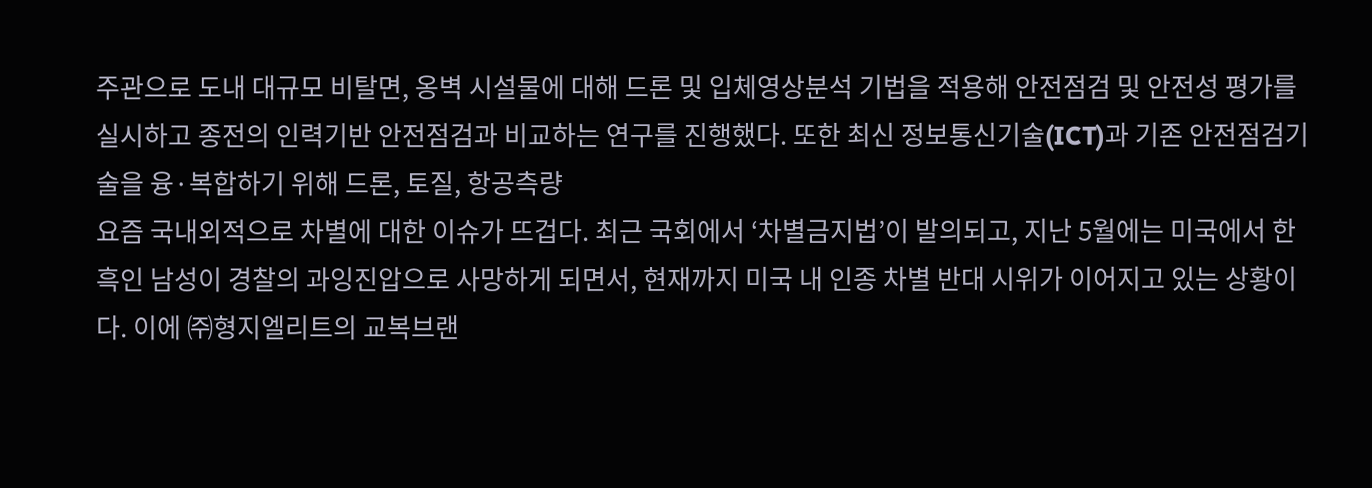주관으로 도내 대규모 비탈면, 옹벽 시설물에 대해 드론 및 입체영상분석 기법을 적용해 안전점검 및 안전성 평가를 실시하고 종전의 인력기반 안전점검과 비교하는 연구를 진행했다. 또한 최신 정보통신기술(ICT)과 기존 안전점검기술을 융·복합하기 위해 드론, 토질, 항공측량
요즘 국내외적으로 차별에 대한 이슈가 뜨겁다. 최근 국회에서 ‘차별금지법’이 발의되고, 지난 5월에는 미국에서 한 흑인 남성이 경찰의 과잉진압으로 사망하게 되면서, 현재까지 미국 내 인종 차별 반대 시위가 이어지고 있는 상황이다. 이에 ㈜형지엘리트의 교복브랜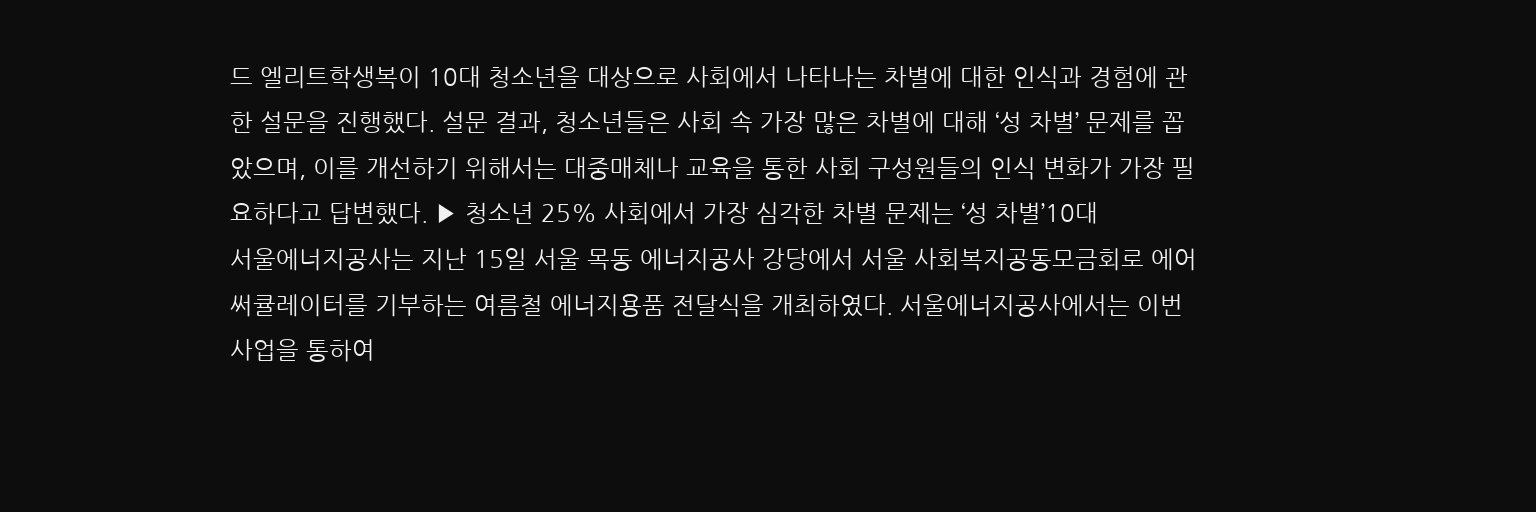드 엘리트학생복이 10대 청소년을 대상으로 사회에서 나타나는 차별에 대한 인식과 경험에 관한 설문을 진행했다. 설문 결과, 청소년들은 사회 속 가장 많은 차별에 대해 ‘성 차별’ 문제를 꼽았으며, 이를 개선하기 위해서는 대중매체나 교육을 통한 사회 구성원들의 인식 변화가 가장 필요하다고 답변했다. ▶ 청소년 25% 사회에서 가장 심각한 차별 문제는 ‘성 차별’10대
서울에너지공사는 지난 15일 서울 목동 에너지공사 강당에서 서울 사회복지공동모금회로 에어써큘레이터를 기부하는 여름철 에너지용품 전달식을 개최하였다. 서울에너지공사에서는 이번 사업을 통하여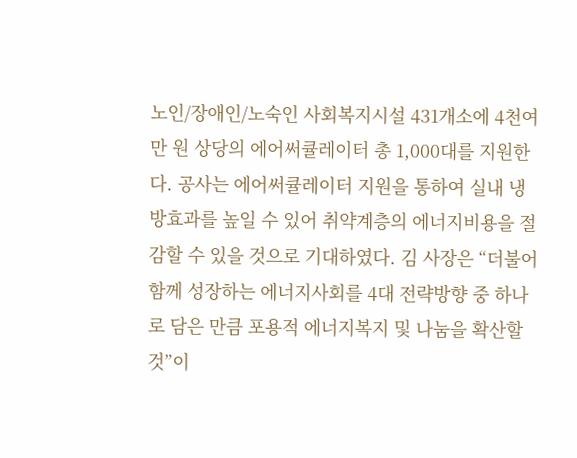노인/장애인/노숙인 사회복지시설 431개소에 4천여만 원 상당의 에어써큘레이터 총 1,000대를 지원한다. 공사는 에어써큘레이터 지원을 통하여 실내 냉방효과를 높일 수 있어 취약계층의 에너지비용을 절감할 수 있을 것으로 기대하였다. 김 사장은 “더불어 함께 성장하는 에너지사회를 4대 전략방향 중 하나로 담은 만큼 포용적 에너지복지 및 나눔을 확산할 것”이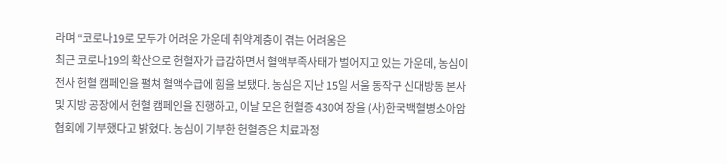라며 “코로나19로 모두가 어려운 가운데 취약계층이 겪는 어려움은
최근 코로나19의 확산으로 헌혈자가 급감하면서 혈액부족사태가 벌어지고 있는 가운데, 농심이 전사 헌혈 캠페인을 펼쳐 혈액수급에 힘을 보탰다. 농심은 지난 15일 서울 동작구 신대방동 본사 및 지방 공장에서 헌혈 캠페인을 진행하고, 이날 모은 헌혈증 430여 장을 (사)한국백혈병소아암협회에 기부했다고 밝혔다. 농심이 기부한 헌혈증은 치료과정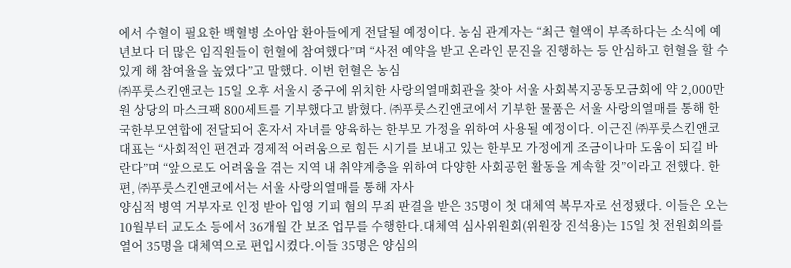에서 수혈이 필요한 백혈병 소아암 환아들에게 전달될 예정이다. 농심 관계자는 “최근 혈액이 부족하다는 소식에 예년보다 더 많은 임직원들이 헌혈에 참여했다”며 “사전 예약을 받고 온라인 문진을 진행하는 등 안심하고 헌혈을 할 수 있게 해 참여율을 높였다”고 말했다. 이번 헌혈은 농심
㈜푸룻스킨앤코는 15일 오후 서울시 중구에 위치한 사랑의열매회관을 찾아 서울 사회복지공동모금회에 약 2,000만 원 상당의 마스크팩 800세트를 기부했다고 밝혔다. ㈜푸룻스킨앤코에서 기부한 물품은 서울 사랑의열매를 통해 한국한부모연합에 전달되어 혼자서 자녀를 양육하는 한부모 가정을 위하여 사용될 예정이다. 이근진 ㈜푸룻스킨앤코 대표는 “사회적인 편견과 경제적 어려움으로 힘든 시기를 보내고 있는 한부모 가정에게 조금이나마 도움이 되길 바란다”며 “앞으로도 어려움을 겪는 지역 내 취약계층을 위하여 다양한 사회공헌 활동을 계속할 것”이라고 전했다. 한편, ㈜푸룻스킨앤코에서는 서울 사랑의열매를 통해 자사
양심적 병역 거부자로 인정 받아 입영 기피 혐의 무죄 판결을 받은 35명이 첫 대체역 복무자로 선정됐다. 이들은 오는 10월부터 교도소 등에서 36개월 간 보조 업무를 수행한다.대체역 심사위원회(위원장 진석용)는 15일 첫 전원회의를 열어 35명을 대체역으로 편입시켰다.이들 35명은 양심의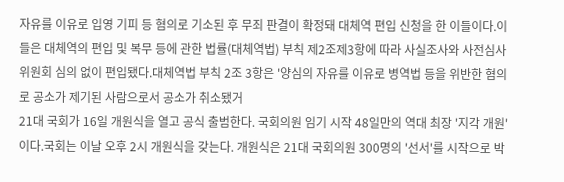자유를 이유로 입영 기피 등 혐의로 기소된 후 무죄 판결이 확정돼 대체역 편입 신청을 한 이들이다.이들은 대체역의 편입 및 복무 등에 관한 법률(대체역법) 부칙 제2조제3항에 따라 사실조사와 사전심사 위원회 심의 없이 편입됐다.대체역법 부칙 2조 3항은 '양심의 자유를 이유로 병역법 등을 위반한 혐의로 공소가 제기된 사람으로서 공소가 취소됐거
21대 국회가 16일 개원식을 열고 공식 출범한다. 국회의원 임기 시작 48일만의 역대 최장 '지각 개원'이다.국회는 이날 오후 2시 개원식을 갖는다. 개원식은 21대 국회의원 300명의 '선서'를 시작으로 박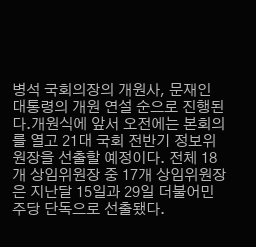병석 국회의장의 개원사, 문재인 대통령의 개원 연설 순으로 진행된다.개원식에 앞서 오전에는 본회의를 열고 21대 국회 전반기 정보위원장을 선출할 예정이다. 전체 18개 상임위원장 중 17개 상임위원장은 지난달 15일과 29일 더불어민주당 단독으로 선출됐다.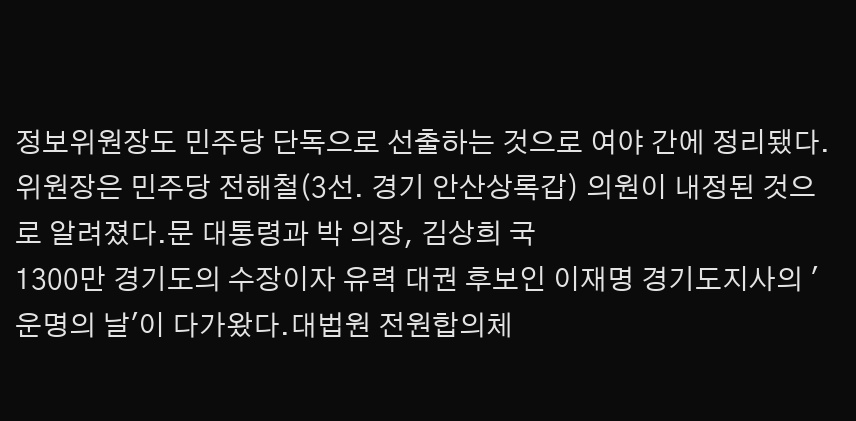정보위원장도 민주당 단독으로 선출하는 것으로 여야 간에 정리됐다. 위원장은 민주당 전해철(3선. 경기 안산상록갑) 의원이 내정된 것으로 알려졌다.문 대통령과 박 의장, 김상희 국
1300만 경기도의 수장이자 유력 대권 후보인 이재명 경기도지사의 '운명의 날'이 다가왔다.대법원 전원합의체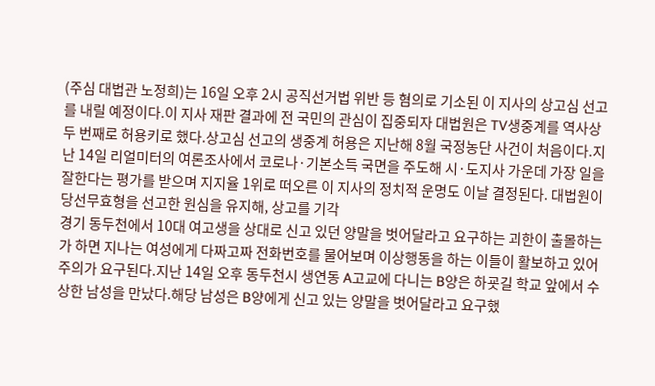(주심 대법관 노정희)는 16일 오후 2시 공직선거법 위반 등 혐의로 기소된 이 지사의 상고심 선고를 내릴 예정이다.이 지사 재판 결과에 전 국민의 관심이 집중되자 대법원은 TV생중계를 역사상 두 번째로 허용키로 했다.상고심 선고의 생중계 허용은 지난해 8월 국정농단 사건이 처음이다.지난 14일 리얼미터의 여론조사에서 코로나·기본소득 국면을 주도해 시·도지사 가운데 가장 일을 잘한다는 평가를 받으며 지지율 1위로 떠오른 이 지사의 정치적 운명도 이날 결정된다. 대법원이 당선무효형을 선고한 원심을 유지해, 상고를 기각
경기 동두천에서 10대 여고생을 상대로 신고 있던 양말을 벗어달라고 요구하는 괴한이 출몰하는가 하면 지나는 여성에게 다짜고짜 전화번호를 물어보며 이상행동을 하는 이들이 활보하고 있어 주의가 요구된다.지난 14일 오후 동두천시 생연동 A고교에 다니는 B양은 하굣길 학교 앞에서 수상한 남성을 만났다.해당 남성은 B양에게 신고 있는 양말을 벗어달라고 요구했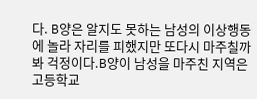다. B양은 알지도 못하는 남성의 이상행동에 놀라 자리를 피했지만 또다시 마주칠까 봐 걱정이다.B양이 남성을 마주친 지역은 고등학교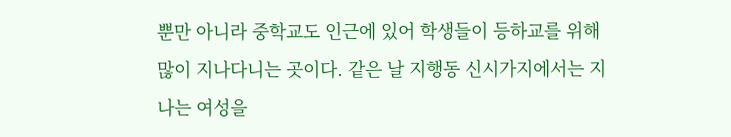뿐만 아니라 중학교도 인근에 있어 학생들이 등하교를 위해 많이 지나다니는 곳이다. 같은 날 지행동 신시가지에서는 지나는 여성을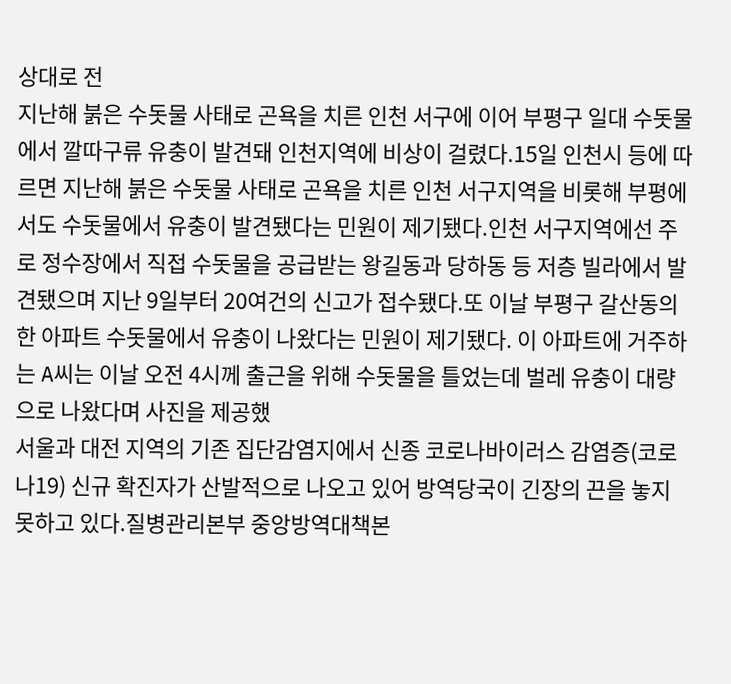상대로 전
지난해 붉은 수돗물 사태로 곤욕을 치른 인천 서구에 이어 부평구 일대 수돗물에서 깔따구류 유충이 발견돼 인천지역에 비상이 걸렸다.15일 인천시 등에 따르면 지난해 붉은 수돗물 사태로 곤욕을 치른 인천 서구지역을 비롯해 부평에서도 수돗물에서 유충이 발견됐다는 민원이 제기됐다.인천 서구지역에선 주로 정수장에서 직접 수돗물을 공급받는 왕길동과 당하동 등 저층 빌라에서 발견됐으며 지난 9일부터 20여건의 신고가 접수됐다.또 이날 부평구 갈산동의 한 아파트 수돗물에서 유충이 나왔다는 민원이 제기됐다. 이 아파트에 거주하는 A씨는 이날 오전 4시께 출근을 위해 수돗물을 틀었는데 벌레 유충이 대량으로 나왔다며 사진을 제공했
서울과 대전 지역의 기존 집단감염지에서 신종 코로나바이러스 감염증(코로나19) 신규 확진자가 산발적으로 나오고 있어 방역당국이 긴장의 끈을 놓지 못하고 있다.질병관리본부 중앙방역대책본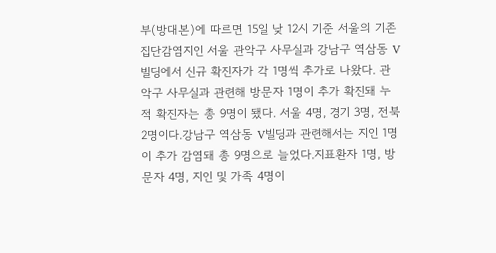부(방대본)에 따르면 15일 낮 12시 기준 서울의 기존 집단감염지인 서울 관악구 사무실과 강남구 역삼동 V빌딩에서 신규 확진자가 각 1명씩 추가로 나왔다. 관악구 사무실과 관련해 방문자 1명이 추가 확진돼 누적 확진자는 총 9명이 됐다. 서울 4명, 경기 3명, 전북 2명이다.강남구 역삼동 V빌딩과 관련해서는 지인 1명이 추가 감염돼 총 9명으로 늘었다.지표환자 1명, 방문자 4명, 지인 및 가족 4명이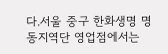다.서울 중구 한화생명 명동지역단 영업점에서는